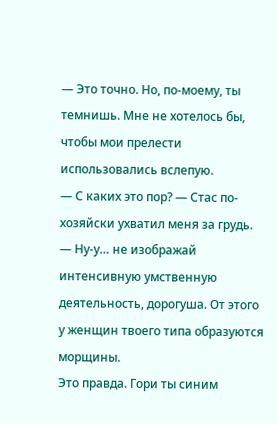— Это точно. Но, по-моему, ты темнишь. Мне не хотелось бы, чтобы мои прелести использовались вслепую.
— С каких это пор? — Стас по-хозяйски ухватил меня за грудь. — Ну-у… не изображай интенсивную умственную деятельность, дорогуша. От этого у женщин твоего типа образуются морщины.
Это правда. Гори ты синим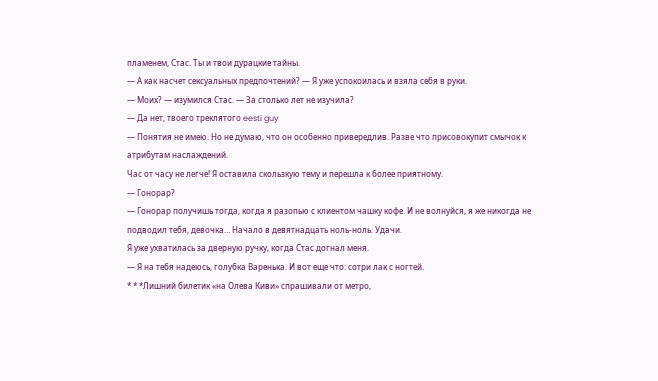пламенем, Стас. Ты и твои дурацкие тайны.
— А как насчет сексуальных предпочтений? — Я уже успокоилась и взяла себя в руки.
— Моих? — изумился Стас. — За столько лет не изучила?
— Да нет, твоего треклятого eesti guy
— Понятия не имею. Но не думаю, что он особенно привередлив. Разве что присовокупит смычок к атрибутам наслаждений.
Час от часу не легче! Я оставила скользкую тему и перешла к более приятному.
— Гонорар?
— Гонорар получишь тогда, когда я разопью с клиентом чашку кофе. И не волнуйся, я же никогда не подводил тебя, девочка… Начало в девятнадцать ноль-ноль. Удачи.
Я уже ухватилась за дверную ручку, когда Стас догнал меня.
— Я на тебя надеюсь, голубка Варенька. И вот еще что: сотри лак с ногтей.
* * *Лишний билетик «на Олева Киви» спрашивали от метро,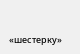«шестерку»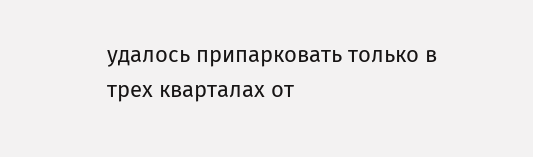удалось припарковать только в трех кварталах от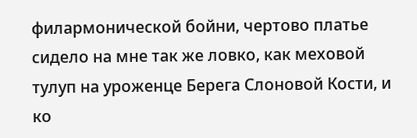филармонической бойни, чертово платье сидело на мне так же ловко, как меховой тулуп на уроженце Берега Слоновой Кости, и ко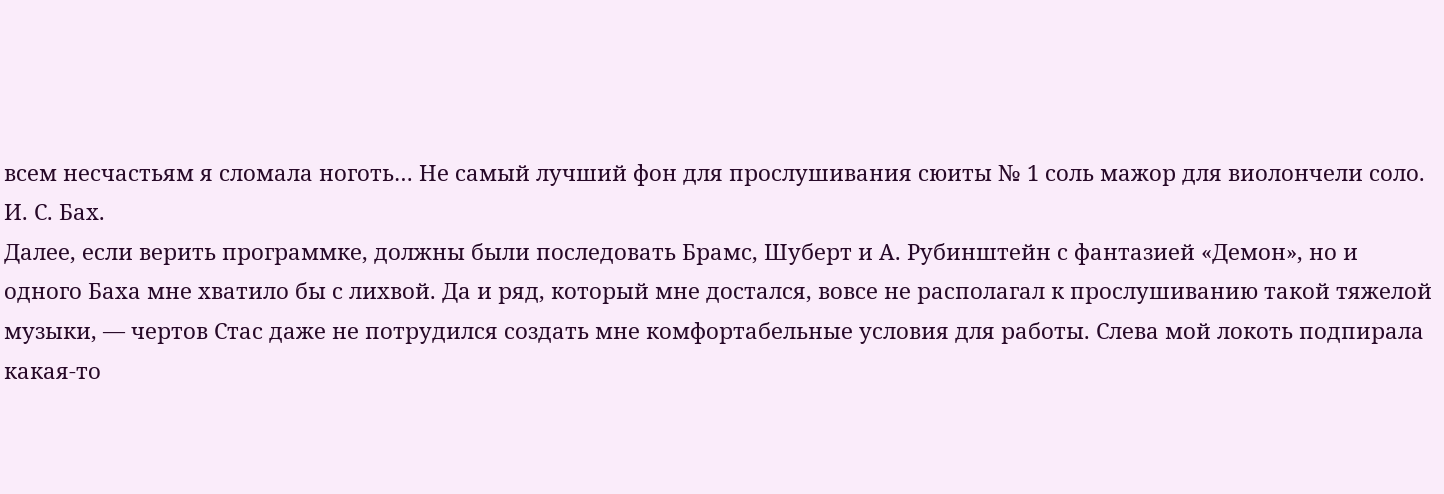всем несчастьям я сломала ноготь… Не самый лучший фон для прослушивания сюиты № 1 соль мажор для виолончели соло.
И. С. Бах.
Далее, если верить программке, должны были последовать Брамс, Шуберт и А. Рубинштейн с фантазией «Демон», но и одного Баха мне хватило бы с лихвой. Да и ряд, который мне достался, вовсе не располагал к прослушиванию такой тяжелой музыки, — чертов Стас даже не потрудился создать мне комфортабельные условия для работы. Слева мой локоть подпирала какая-то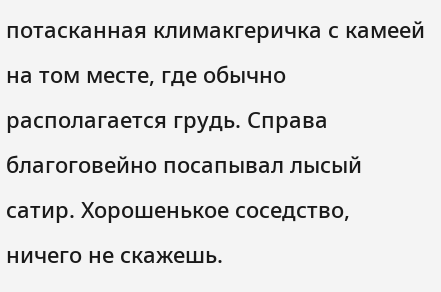потасканная климакгеричка с камеей на том месте, где обычно располагается грудь. Справа благоговейно посапывал лысый сатир. Хорошенькое соседство, ничего не скажешь.